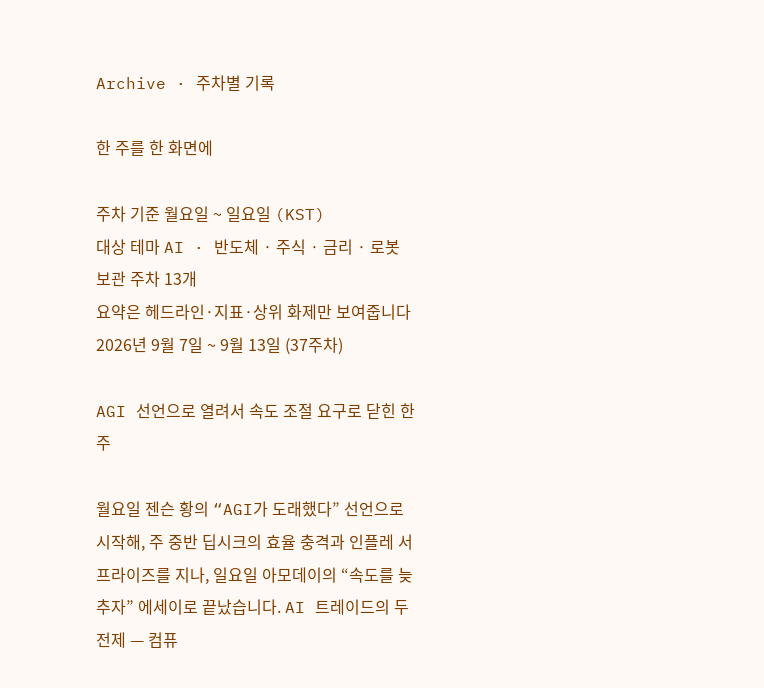Archive · 주차별 기록

한 주를 한 화면에

주차 기준 월요일 ~ 일요일 (KST)
대상 테마 AI · 반도체 · 주식 · 금리 · 로봇
보관 주차 13개
요약은 헤드라인·지표·상위 화제만 보여줍니다
2026년 9월 7일 ~ 9월 13일 (37주차)

AGI 선언으로 열려서 속도 조절 요구로 닫힌 한 주

월요일 젠슨 황의 “AGI가 도래했다” 선언으로 시작해, 주 중반 딥시크의 효율 충격과 인플레 서프라이즈를 지나, 일요일 아모데이의 “속도를 늦추자” 에세이로 끝났습니다. AI 트레이드의 두 전제 — 컴퓨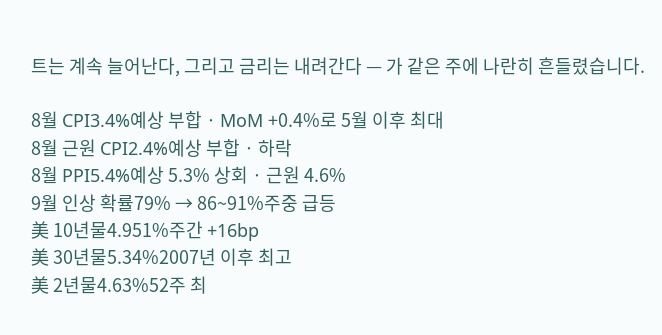트는 계속 늘어난다, 그리고 금리는 내려간다 — 가 같은 주에 나란히 흔들렸습니다.

8월 CPI3.4%예상 부합 · MoM +0.4%로 5월 이후 최대
8월 근원 CPI2.4%예상 부합 · 하락
8월 PPI5.4%예상 5.3% 상회 · 근원 4.6%
9월 인상 확률79% → 86~91%주중 급등
美 10년물4.951%주간 +16bp
美 30년물5.34%2007년 이후 최고
美 2년물4.63%52주 최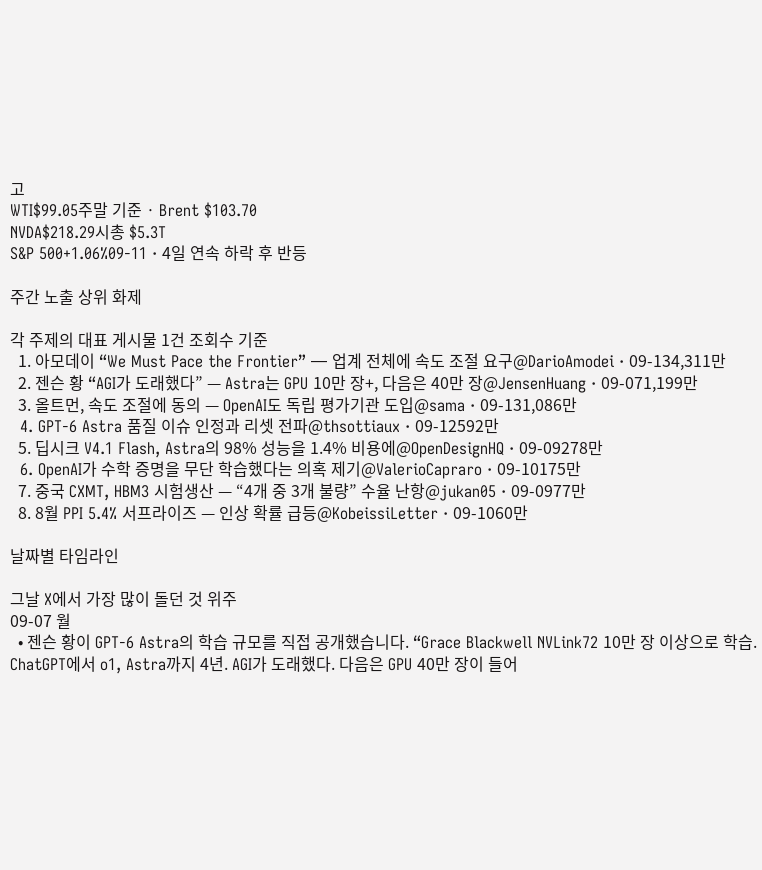고
WTI$99.05주말 기준 · Brent $103.70
NVDA$218.29시총 $5.3T
S&P 500+1.06%09-11 · 4일 연속 하락 후 반등

주간 노출 상위 화제

각 주제의 대표 게시물 1건 조회수 기준
  1. 아모데이 “We Must Pace the Frontier” — 업계 전체에 속도 조절 요구@DarioAmodei · 09-134,311만
  2. 젠슨 황 “AGI가 도래했다” — Astra는 GPU 10만 장+, 다음은 40만 장@JensenHuang · 09-071,199만
  3. 올트먼, 속도 조절에 동의 — OpenAI도 독립 평가기관 도입@sama · 09-131,086만
  4. GPT-6 Astra 품질 이슈 인정과 리셋 전파@thsottiaux · 09-12592만
  5. 딥시크 V4.1 Flash, Astra의 98% 성능을 1.4% 비용에@OpenDesignHQ · 09-09278만
  6. OpenAI가 수학 증명을 무단 학습했다는 의혹 제기@ValerioCapraro · 09-10175만
  7. 중국 CXMT, HBM3 시험생산 — “4개 중 3개 불량” 수율 난항@jukan05 · 09-0977만
  8. 8월 PPI 5.4% 서프라이즈 — 인상 확률 급등@KobeissiLetter · 09-1060만

날짜별 타임라인

그날 X에서 가장 많이 돌던 것 위주
09-07 월
  • 젠슨 황이 GPT-6 Astra의 학습 규모를 직접 공개했습니다. “Grace Blackwell NVLink72 10만 장 이상으로 학습. ChatGPT에서 o1, Astra까지 4년. AGI가 도래했다. 다음은 GPU 40만 장이 들어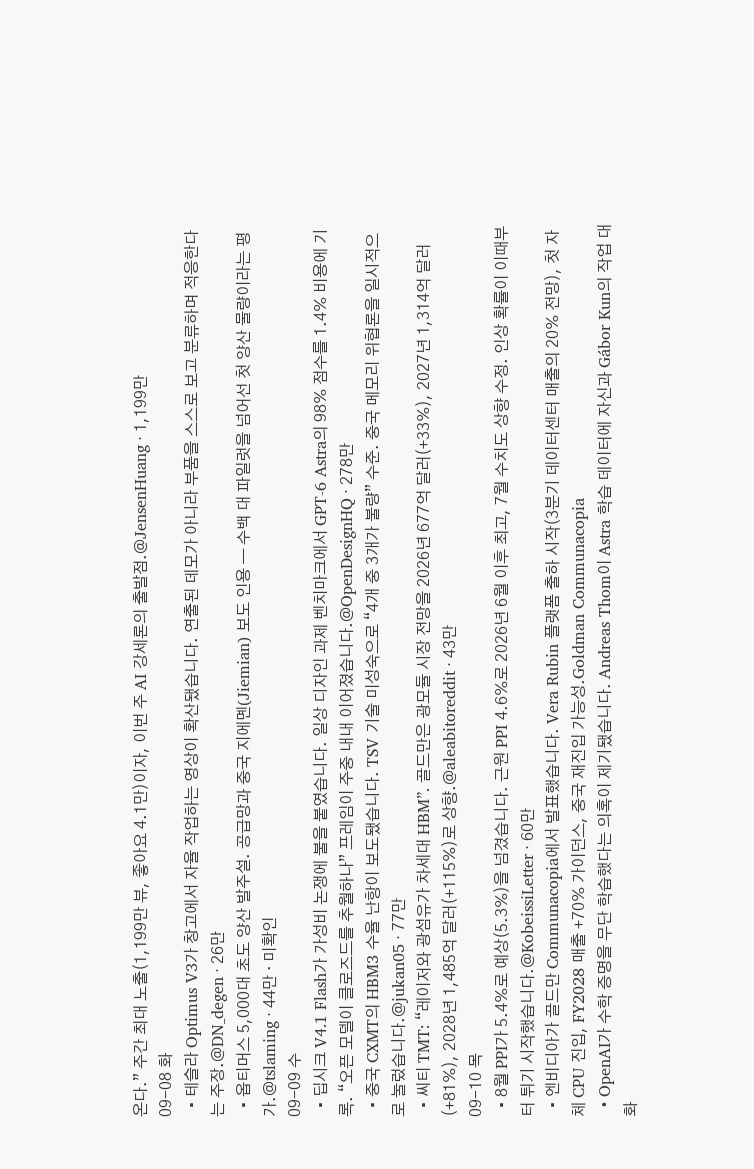온다.” 주간 최대 노출(1,199만 뷰, 좋아요 4.1만)이자, 이번 주 AI 강세론의 출발점.@JensenHuang · 1,199만
09-08 화
  • 테슬라 Optimus V3가 창고에서 자율 작업하는 영상이 확산됐습니다. 연출된 데모가 아니라 부품을 스스로 보고 분류하며 적응한다는 주장.@DN_degen · 26만
  • 옵티머스 5,000대 초도 양산 발주설. 공급망과 중국 지에몐(Jiemian) 보도 인용 — 수백 대 파일럿을 넘어선 첫 양산 물량이라는 평가.@tslaming · 44만 · 미확인
09-09 수
  • 딥시크 V4.1 Flash가 가성비 논쟁에 불을 붙였습니다. 일상 디자인 과제 벤치마크에서 GPT-6 Astra의 98% 점수를 1.4% 비용에 기록. “오픈 모델이 클로즈드를 추월하나” 프레임이 주중 내내 이어졌습니다.@OpenDesignHQ · 278만
  • 중국 CXMT의 HBM3 수율 난항이 보도됐습니다. TSV 기술 미성숙으로 “4개 중 3개가 불량” 수준. 중국 메모리 위협론을 일시적으로 눌렀습니다.@jukan05 · 77만
  • 씨티 TMT: “레이저와 광섬유가 차세대 HBM”. 골드만은 광모듈 시장 전망을 2026년 677억 달러(+33%), 2027년 1,314억 달러(+81%), 2028년 1,485억 달러(+115%)로 상향.@aleabitoreddit · 43만
09-10 목
  • 8월 PPI가 5.4%로 예상(5.3%)을 넘겼습니다. 근원 PPI 4.6%로 2026년 6월 이후 최고, 7월 수치도 상향 수정. 인상 확률이 이때부터 튀기 시작했습니다.@KobeissiLetter · 60만
  • 엔비디아가 골드만 Communacopia에서 발표했습니다. Vera Rubin 플랫폼 출하 시작(3분기 데이터센터 매출의 20% 전망), 첫 자체 CPU 진입, FY2028 매출 +70% 가이던스, 중국 재진입 가능성.Goldman Communacopia
  • OpenAI가 수학 증명을 무단 학습했다는 의혹이 제기됐습니다. Andreas Thom이 Astra 학습 데이터에 자신과 Gábor Kun의 작업 대화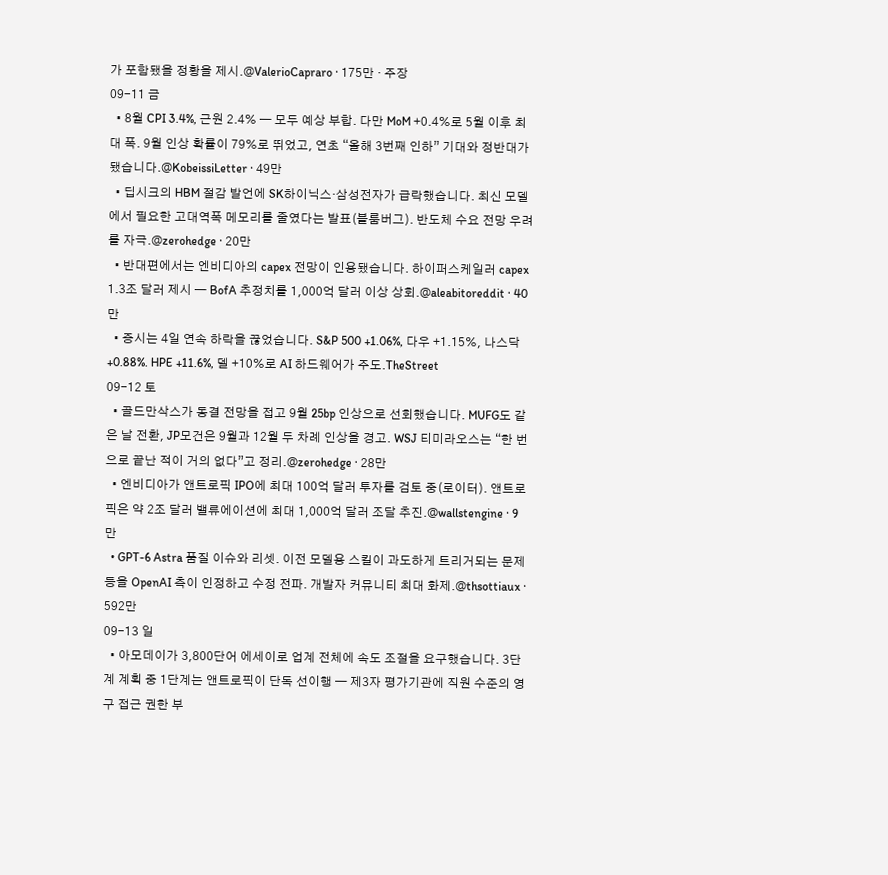가 포함됐을 정황을 제시.@ValerioCapraro · 175만 · 주장
09-11 금
  • 8월 CPI 3.4%, 근원 2.4% — 모두 예상 부합. 다만 MoM +0.4%로 5월 이후 최대 폭. 9월 인상 확률이 79%로 뛰었고, 연초 “올해 3번째 인하” 기대와 정반대가 됐습니다.@KobeissiLetter · 49만
  • 딥시크의 HBM 절감 발언에 SK하이닉스·삼성전자가 급락했습니다. 최신 모델에서 필요한 고대역폭 메모리를 줄였다는 발표(블룸버그). 반도체 수요 전망 우려를 자극.@zerohedge · 20만
  • 반대편에서는 엔비디아의 capex 전망이 인용됐습니다. 하이퍼스케일러 capex 1.3조 달러 제시 — BofA 추정치를 1,000억 달러 이상 상회.@aleabitoreddit · 40만
  • 증시는 4일 연속 하락을 끊었습니다. S&P 500 +1.06%, 다우 +1.15%, 나스닥 +0.88%. HPE +11.6%, 델 +10%로 AI 하드웨어가 주도.TheStreet
09-12 토
  • 골드만삭스가 동결 전망을 접고 9월 25bp 인상으로 선회했습니다. MUFG도 같은 날 전환, JP모건은 9월과 12월 두 차례 인상을 경고. WSJ 티미라오스는 “한 번으로 끝난 적이 거의 없다”고 정리.@zerohedge · 28만
  • 엔비디아가 앤트로픽 IPO에 최대 100억 달러 투자를 검토 중(로이터). 앤트로픽은 약 2조 달러 밸류에이션에 최대 1,000억 달러 조달 추진.@wallstengine · 9만
  • GPT-6 Astra 품질 이슈와 리셋. 이전 모델용 스킬이 과도하게 트리거되는 문제 등을 OpenAI 측이 인정하고 수정 전파. 개발자 커뮤니티 최대 화제.@thsottiaux · 592만
09-13 일
  • 아모데이가 3,800단어 에세이로 업계 전체에 속도 조절을 요구했습니다. 3단계 계획 중 1단계는 앤트로픽이 단독 선이행 — 제3자 평가기관에 직원 수준의 영구 접근 권한 부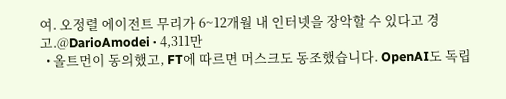여. 오정렬 에이전트 무리가 6~12개월 내 인터넷을 장악할 수 있다고 경고.@DarioAmodei · 4,311만
  • 올트먼이 동의했고, FT에 따르면 머스크도 동조했습니다. OpenAI도 독립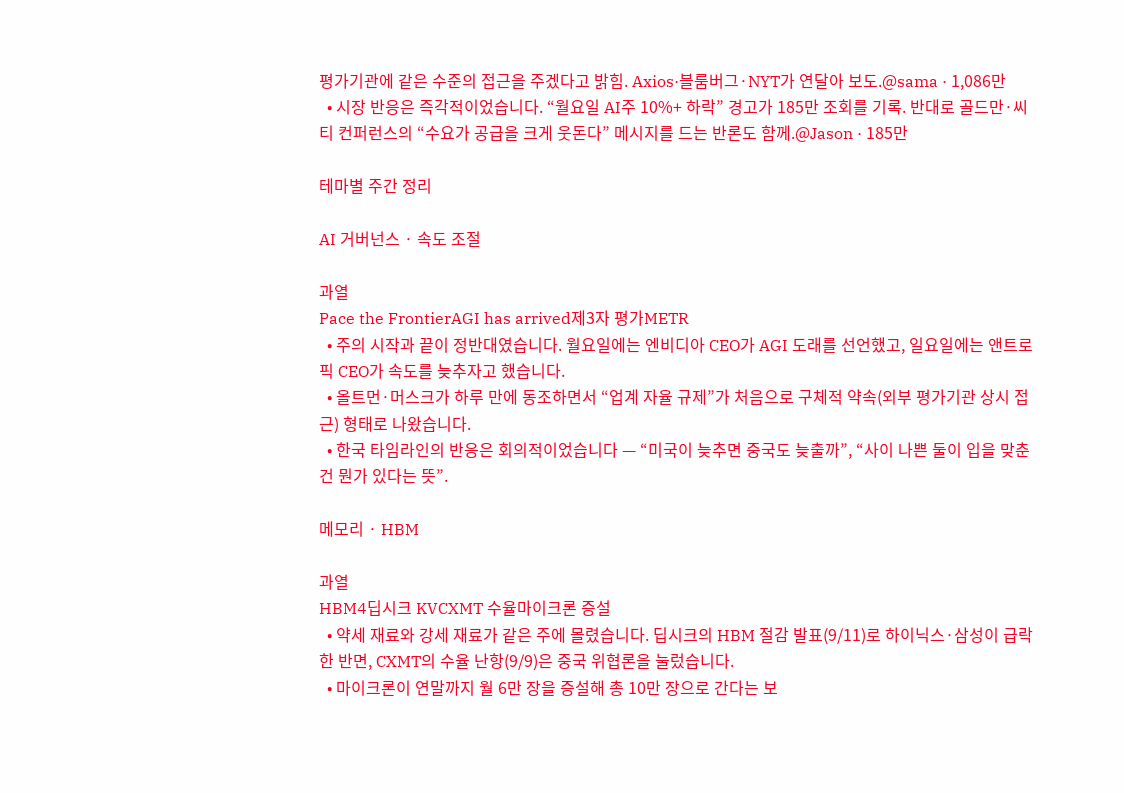평가기관에 같은 수준의 접근을 주겠다고 밝힘. Axios·블룸버그·NYT가 연달아 보도.@sama · 1,086만
  • 시장 반응은 즉각적이었습니다. “월요일 AI주 10%+ 하락” 경고가 185만 조회를 기록. 반대로 골드만·씨티 컨퍼런스의 “수요가 공급을 크게 웃돈다” 메시지를 드는 반론도 함께.@Jason · 185만

테마별 주간 정리

AI 거버넌스 · 속도 조절

과열
Pace the FrontierAGI has arrived제3자 평가METR
  • 주의 시작과 끝이 정반대였습니다. 월요일에는 엔비디아 CEO가 AGI 도래를 선언했고, 일요일에는 앤트로픽 CEO가 속도를 늦추자고 했습니다.
  • 올트먼·머스크가 하루 만에 동조하면서 “업계 자율 규제”가 처음으로 구체적 약속(외부 평가기관 상시 접근) 형태로 나왔습니다.
  • 한국 타임라인의 반응은 회의적이었습니다 — “미국이 늦추면 중국도 늦출까”, “사이 나쁜 둘이 입을 맞춘 건 뭔가 있다는 뜻”.

메모리 · HBM

과열
HBM4딥시크 KVCXMT 수율마이크론 증설
  • 약세 재료와 강세 재료가 같은 주에 몰렸습니다. 딥시크의 HBM 절감 발표(9/11)로 하이닉스·삼성이 급락한 반면, CXMT의 수율 난항(9/9)은 중국 위협론을 눌렀습니다.
  • 마이크론이 연말까지 월 6만 장을 증설해 총 10만 장으로 간다는 보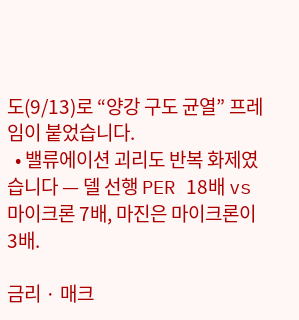도(9/13)로 “양강 구도 균열” 프레임이 붙었습니다.
  • 밸류에이션 괴리도 반복 화제였습니다 — 델 선행 PER 18배 vs 마이크론 7배, 마진은 마이크론이 3배.

금리 · 매크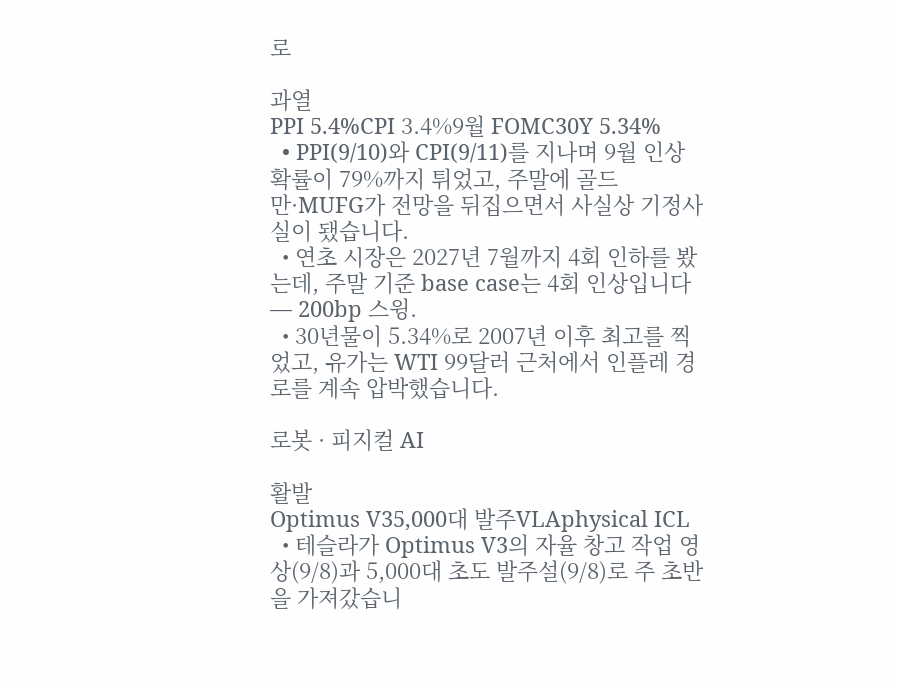로

과열
PPI 5.4%CPI 3.4%9월 FOMC30Y 5.34%
  • PPI(9/10)와 CPI(9/11)를 지나며 9월 인상 확률이 79%까지 튀었고, 주말에 골드만·MUFG가 전망을 뒤집으면서 사실상 기정사실이 됐습니다.
  • 연초 시장은 2027년 7월까지 4회 인하를 봤는데, 주말 기준 base case는 4회 인상입니다 — 200bp 스윙.
  • 30년물이 5.34%로 2007년 이후 최고를 찍었고, 유가는 WTI 99달러 근처에서 인플레 경로를 계속 압박했습니다.

로봇 · 피지컬 AI

활발
Optimus V35,000대 발주VLAphysical ICL
  • 테슬라가 Optimus V3의 자율 창고 작업 영상(9/8)과 5,000대 초도 발주설(9/8)로 주 초반을 가져갔습니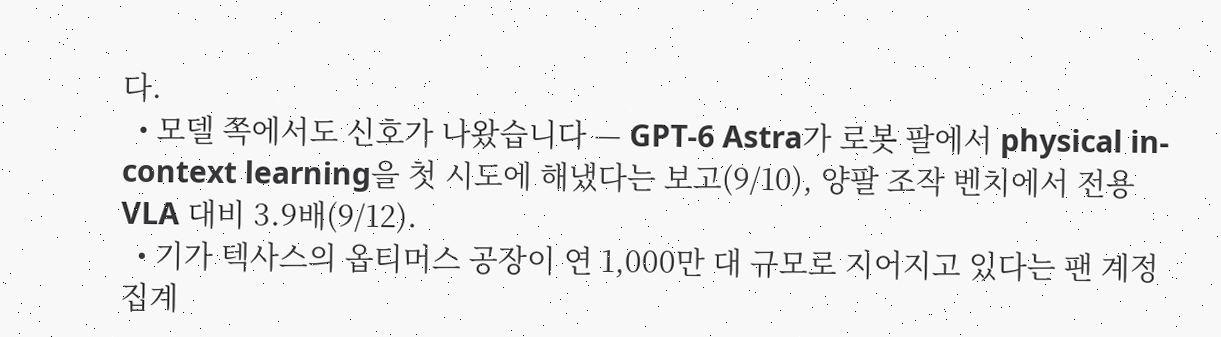다.
  • 모델 쪽에서도 신호가 나왔습니다 — GPT-6 Astra가 로봇 팔에서 physical in-context learning을 첫 시도에 해냈다는 보고(9/10), 양팔 조작 벤치에서 전용 VLA 대비 3.9배(9/12).
  • 기가 텍사스의 옵티머스 공장이 연 1,000만 대 규모로 지어지고 있다는 팬 계정 집계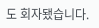도 회자됐습니다.